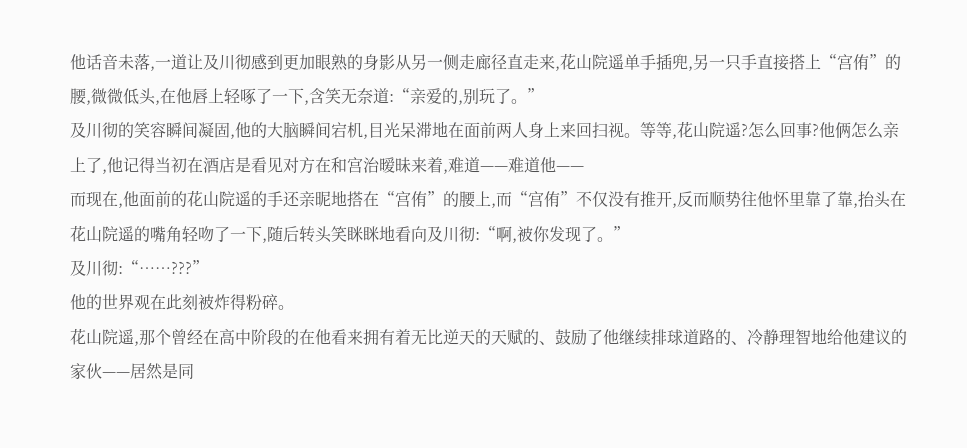他话音未落,一道让及川彻感到更加眼熟的身影从另一侧走廊径直走来,花山院遥单手插兜,另一只手直接搭上“宫侑”的腰,微微低头,在他唇上轻啄了一下,含笑无奈道:“亲爱的,别玩了。”
及川彻的笑容瞬间凝固,他的大脑瞬间宕机,目光呆滞地在面前两人身上来回扫视。等等,花山院遥?怎么回事?他俩怎么亲上了,他记得当初在酒店是看见对方在和宫治暧昧来着,难道——难道他——
而现在,他面前的花山院遥的手还亲昵地搭在“宫侑”的腰上,而“宫侑”不仅没有推开,反而顺势往他怀里靠了靠,抬头在花山院遥的嘴角轻吻了一下,随后转头笑眯眯地看向及川彻:“啊,被你发现了。”
及川彻:“……???”
他的世界观在此刻被炸得粉碎。
花山院遥,那个曾经在高中阶段的在他看来拥有着无比逆天的天赋的、鼓励了他继续排球道路的、冷静理智地给他建议的家伙——居然是同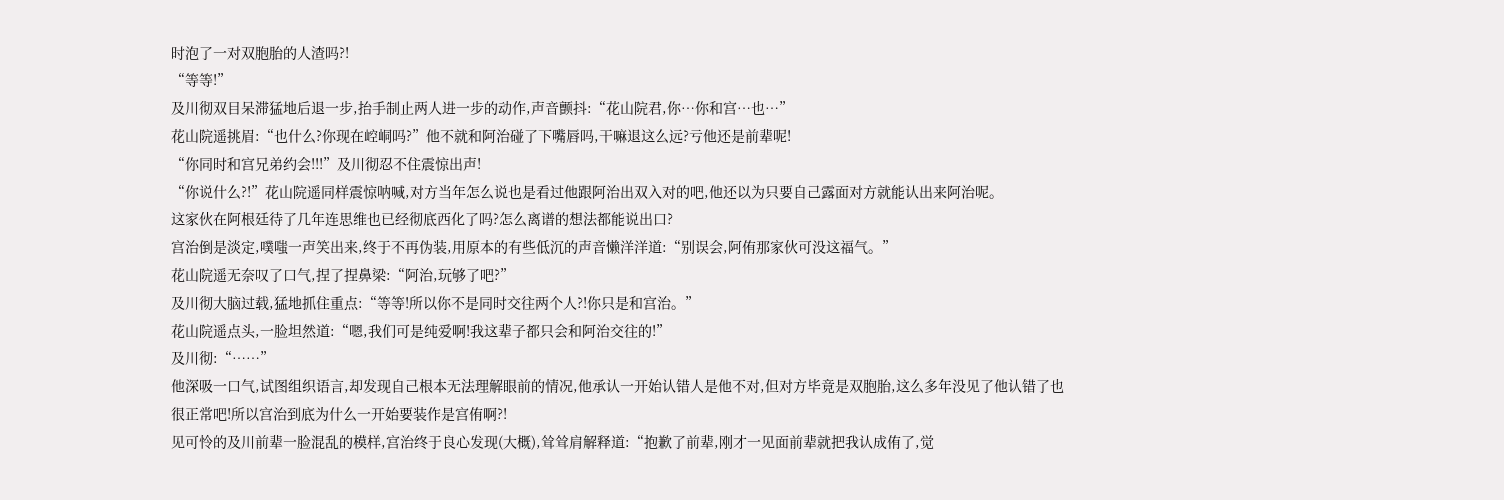时泡了一对双胞胎的人渣吗?!
“等等!”
及川彻双目呆滞猛地后退一步,抬手制止两人进一步的动作,声音颤抖:“花山院君,你…你和宫…也…”
花山院遥挑眉:“也什么?你现在崆峒吗?”他不就和阿治碰了下嘴唇吗,干嘛退这么远?亏他还是前辈呢!
“你同时和宫兄弟约会!!!”及川彻忍不住震惊出声!
“你说什么?!”花山院遥同样震惊呐喊,对方当年怎么说也是看过他跟阿治出双入对的吧,他还以为只要自己露面对方就能认出来阿治呢。
这家伙在阿根廷待了几年连思维也已经彻底西化了吗?怎么离谱的想法都能说出口?
宫治倒是淡定,噗嗤一声笑出来,终于不再伪装,用原本的有些低沉的声音懒洋洋道:“别误会,阿侑那家伙可没这福气。”
花山院遥无奈叹了口气,捏了捏鼻梁:“阿治,玩够了吧?”
及川彻大脑过载,猛地抓住重点:“等等!所以你不是同时交往两个人?!你只是和宫治。”
花山院遥点头,一脸坦然道:“嗯,我们可是纯爱啊!我这辈子都只会和阿治交往的!”
及川彻:“……”
他深吸一口气,试图组织语言,却发现自己根本无法理解眼前的情况,他承认一开始认错人是他不对,但对方毕竟是双胞胎,这么多年没见了他认错了也很正常吧!所以宫治到底为什么一开始要装作是宫侑啊?!
见可怜的及川前辈一脸混乱的模样,宫治终于良心发现(大概),耸耸肩解释道:“抱歉了前辈,刚才一见面前辈就把我认成侑了,觉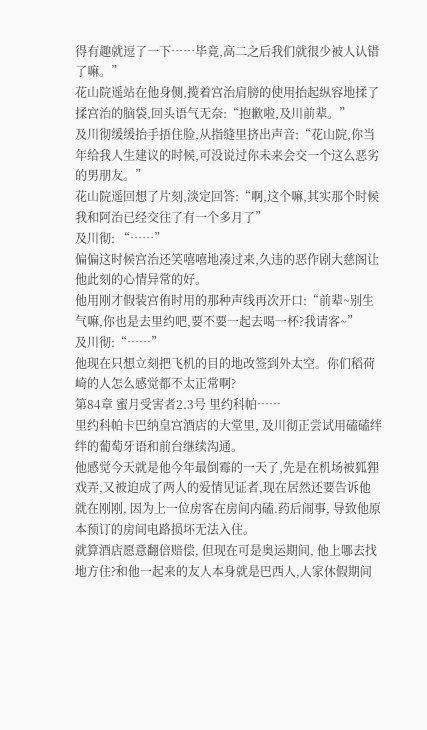得有趣就逗了一下……毕竟,高二之后我们就很少被人认错了嘛。”
花山院遥站在他身侧,揽着宫治肩膀的使用抬起纵容地揉了揉宫治的脑袋,回头语气无奈:“抱歉啦,及川前辈。”
及川彻缓缓抬手捂住脸,从指缝里挤出声音:“花山院,你当年给我人生建议的时候,可没说过你未来会交一个这么恶劣的男朋友。”
花山院遥回想了片刻,淡定回答:“啊,这个嘛,其实那个时候我和阿治已经交往了有一个多月了”
及川彻: “……”
偏偏这时候宫治还笑嘻嘻地凑过来,久违的恶作剧大慈阁让他此刻的心情异常的好。
他用刚才假装宫侑时用的那种声线再次开口:“前辈~别生气嘛,你也是去里约吧,要不要一起去喝一杯?我请客~”
及川彻:“……”
他现在只想立刻把飞机的目的地改签到外太空。你们稻荷崎的人怎么感觉都不太正常啊?
第84章 蜜月受害者2.3号 里约科帕……
里约科帕卡巴纳皇宫酒店的大堂里, 及川彻正尝试用磕磕绊绊的葡萄牙语和前台继续沟通。
他感觉今天就是他今年最倒霉的一天了,先是在机场被狐狸戏弄,又被迫成了两人的爱情见证者,现在居然还要告诉他就在刚刚, 因为上一位房客在房间内磕.药后闹事, 导致他原本预订的房间电路损坏无法入住。
就算酒店愿意翻倍赔偿, 但现在可是奥运期间, 他上哪去找地方住?和他一起来的友人本身就是巴西人,人家休假期间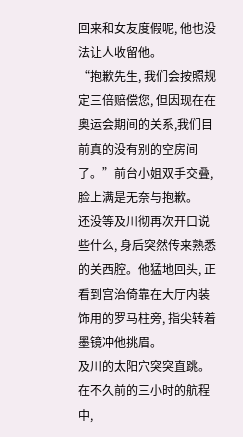回来和女友度假呢, 他也没法让人收留他。
“抱歉先生, 我们会按照规定三倍赔偿您, 但因现在在奥运会期间的关系,我们目前真的没有别的空房间了。”前台小姐双手交叠, 脸上满是无奈与抱歉。
还没等及川彻再次开口说些什么, 身后突然传来熟悉的关西腔。他猛地回头, 正看到宫治倚靠在大厅内装饰用的罗马柱旁, 指尖转着墨镜冲他挑眉。
及川的太阳穴突突直跳。在不久前的三小时的航程中,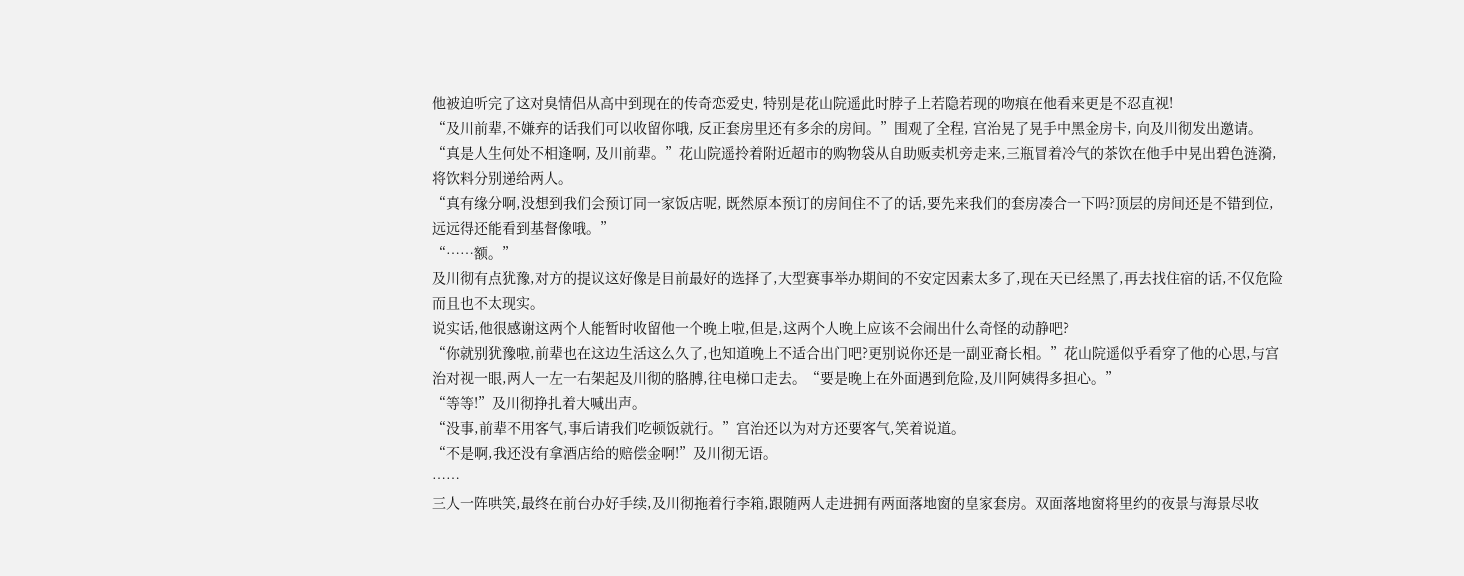他被迫听完了这对臭情侣从高中到现在的传奇恋爱史, 特别是花山院遥此时脖子上若隐若现的吻痕在他看来更是不忍直视!
“及川前辈,不嫌弃的话我们可以收留你哦, 反正套房里还有多余的房间。”围观了全程, 宫治晃了晃手中黑金房卡, 向及川彻发出邀请。
“真是人生何处不相逢啊, 及川前辈。”花山院遥拎着附近超市的购物袋从自助贩卖机旁走来,三瓶冒着冷气的茶饮在他手中晃出碧色涟漪,将饮料分别递给两人。
“真有缘分啊,没想到我们会预订同一家饭店呢, 既然原本预订的房间住不了的话,要先来我们的套房凑合一下吗?顶层的房间还是不错到位,远远得还能看到基督像哦。”
“……额。”
及川彻有点犹豫,对方的提议这好像是目前最好的选择了,大型赛事举办期间的不安定因素太多了,现在天已经黑了,再去找住宿的话,不仅危险而且也不太现实。
说实话,他很感谢这两个人能暂时收留他一个晚上啦,但是,这两个人晚上应该不会闹出什么奇怪的动静吧?
“你就别犹豫啦,前辈也在这边生活这么久了,也知道晚上不适合出门吧?更别说你还是一副亚裔长相。”花山院遥似乎看穿了他的心思,与宫治对视一眼,两人一左一右架起及川彻的胳膊,往电梯口走去。“要是晚上在外面遇到危险,及川阿姨得多担心。”
“等等!”及川彻挣扎着大喊出声。
“没事,前辈不用客气,事后请我们吃顿饭就行。”宫治还以为对方还要客气,笑着说道。
“不是啊,我还没有拿酒店给的赔偿金啊!”及川彻无语。
……
三人一阵哄笑,最终在前台办好手续,及川彻拖着行李箱,跟随两人走进拥有两面落地窗的皇家套房。双面落地窗将里约的夜景与海景尽收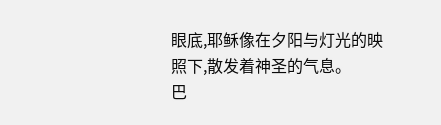眼底,耶稣像在夕阳与灯光的映照下,散发着神圣的气息。
巴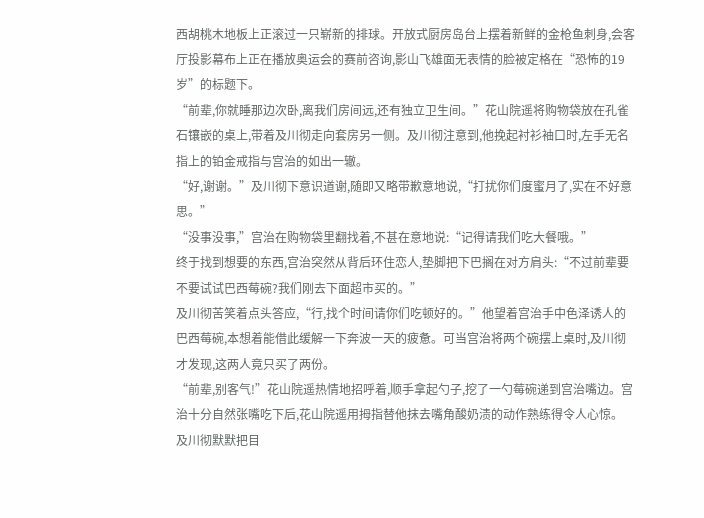西胡桃木地板上正滚过一只崭新的排球。开放式厨房岛台上摆着新鲜的金枪鱼刺身,会客厅投影幕布上正在播放奥运会的赛前咨询,影山飞雄面无表情的脸被定格在“恐怖的19岁”的标题下。
“前辈,你就睡那边次卧,离我们房间远,还有独立卫生间。”花山院遥将购物袋放在孔雀石镶嵌的桌上,带着及川彻走向套房另一侧。及川彻注意到,他挽起衬衫袖口时,左手无名指上的铂金戒指与宫治的如出一辙。
“好,谢谢。”及川彻下意识道谢,随即又略带歉意地说,“打扰你们度蜜月了,实在不好意思。”
“没事没事,”宫治在购物袋里翻找着,不甚在意地说:“记得请我们吃大餐哦。”
终于找到想要的东西,宫治突然从背后环住恋人,垫脚把下巴搁在对方肩头:“不过前辈要不要试试巴西莓碗?我们刚去下面超市买的。”
及川彻苦笑着点头答应,“行,找个时间请你们吃顿好的。”他望着宫治手中色泽诱人的巴西莓碗,本想着能借此缓解一下奔波一天的疲惫。可当宫治将两个碗摆上桌时,及川彻才发现,这两人竟只买了两份。
“前辈,别客气!”花山院遥热情地招呼着,顺手拿起勺子,挖了一勺莓碗递到宫治嘴边。宫治十分自然张嘴吃下后,花山院遥用拇指替他抹去嘴角酸奶渍的动作熟练得令人心惊。
及川彻默默把目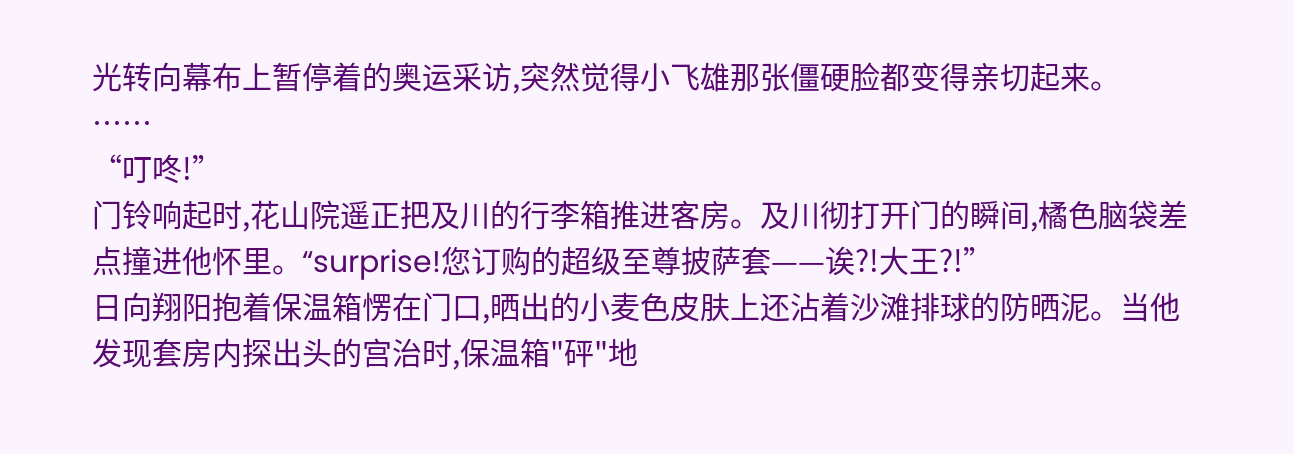光转向幕布上暂停着的奥运采访,突然觉得小飞雄那张僵硬脸都变得亲切起来。
……
“叮咚!”
门铃响起时,花山院遥正把及川的行李箱推进客房。及川彻打开门的瞬间,橘色脑袋差点撞进他怀里。“surprise!您订购的超级至尊披萨套——诶?!大王?!”
日向翔阳抱着保温箱愣在门口,晒出的小麦色皮肤上还沾着沙滩排球的防晒泥。当他发现套房内探出头的宫治时,保温箱"砰"地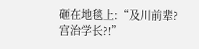砸在地毯上:“及川前辈?宫治学长?!”